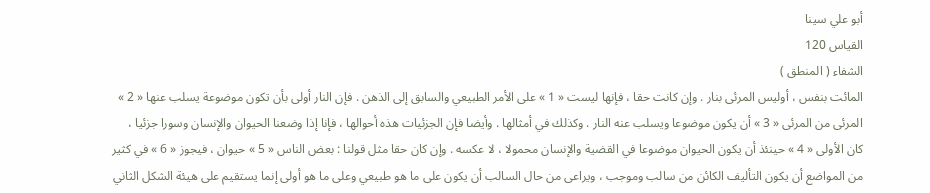أبو علي سينا
القياس 120
الشفاء ( المنطق )
المائت بنفس ، أوليس المرئى بنار . وإن كانت حقا ، فإنها ليست « 1 » على الأمر الطبيعي والسابق إلى الذهن . فإن النار أولى بأن تكون موضوعة يسلب عنها « 2 » المرئى من المرئى « 3 » أن يكون موضوعا ويسلب عنه النار . وكذلك في أمثالها . وأيضا فإن الجزئيات هذه أحوالها ، فإنا إذا وضعنا الحيوان والإنسان وسورا جزئيا ، كان الأولى « 4 » حينئذ أن يكون الحيوان موضوعا في القضية والإنسان محمولا ، لا عكسه . وإن كان حقا مثل قولنا : بعض الناس « 5 » حيوان ، فيجوز « 6 » في كثير من المواضع أن يكون التأليف الكائن من سالب وموجب ، ويراعى من حال السالب أن يكون على ما هو طبيعي وعلى ما هو أولى إنما يستقيم على هيئة الشكل الثاني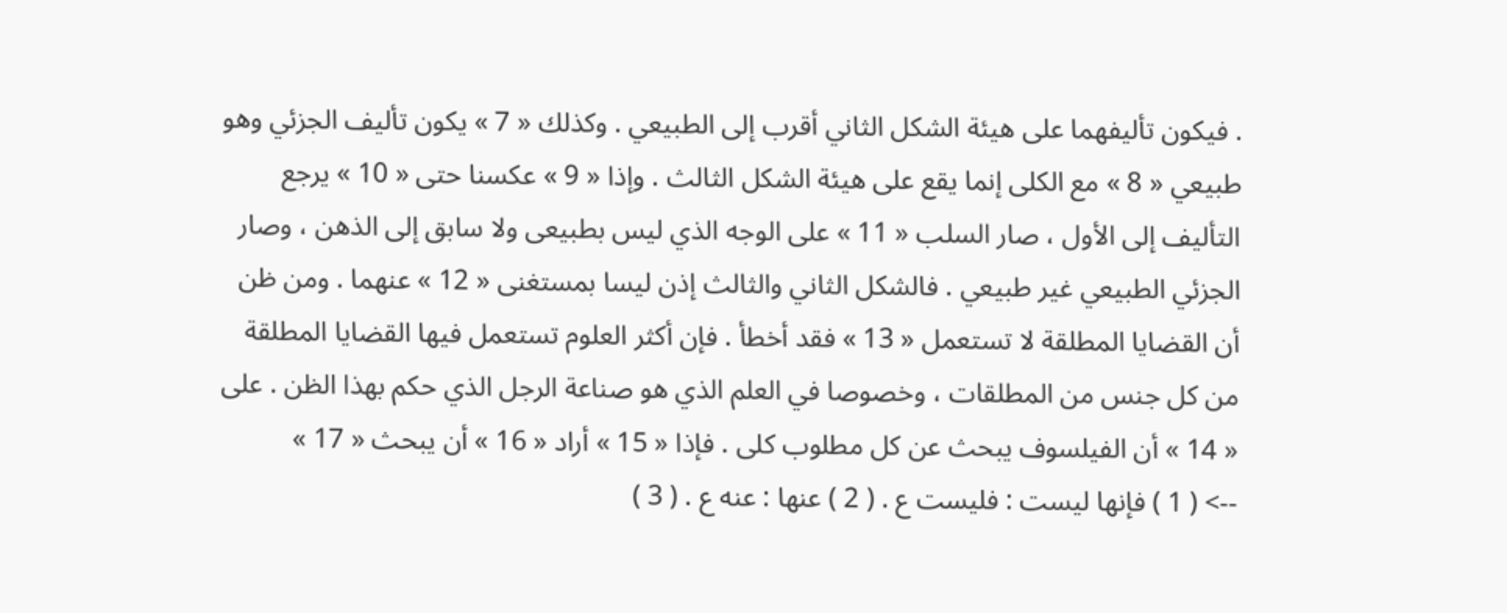. فيكون تأليفهما على هيئة الشكل الثاني أقرب إلى الطبيعي . وكذلك « 7 » يكون تأليف الجزئي وهو طبيعي « 8 » مع الكلى إنما يقع على هيئة الشكل الثالث . وإذا « 9 » عكسنا حتى « 10 » يرجع التأليف إلى الأول ، صار السلب « 11 » على الوجه الذي ليس بطبيعى ولا سابق إلى الذهن ، وصار الجزئي الطبيعي غير طبيعي . فالشكل الثاني والثالث إذن ليسا بمستغنى « 12 » عنهما . ومن ظن أن القضايا المطلقة لا تستعمل « 13 » فقد أخطأ . فإن أكثر العلوم تستعمل فيها القضايا المطلقة من كل جنس من المطلقات ، وخصوصا في العلم الذي هو صناعة الرجل الذي حكم بهذا الظن . على « 14 » أن الفيلسوف يبحث عن كل مطلوب كلى . فإذا « 15 » أراد « 16 » أن يبحث « 17 »
--> ( 1 ) فإنها ليست : فليست ع . ( 2 ) عنها : عنه ع . ( 3 )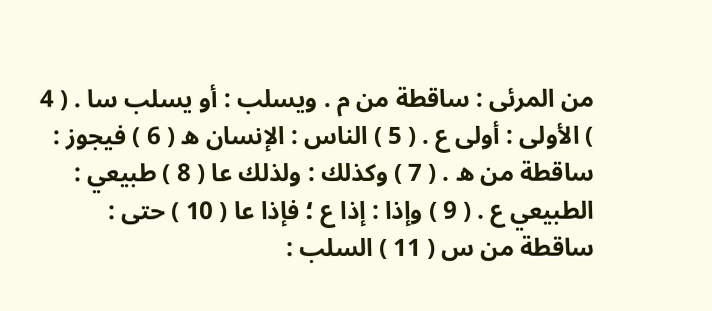من المرئى : ساقطة من م . ويسلب : أو يسلب سا . ( 4 ) الأولى : أولى ع . ( 5 ) الناس : الإنسان ه ( 6 ) فيجوز : ساقطة من ه . ( 7 ) وكذلك : ولذلك عا ( 8 ) طبيعي : الطبيعي ع . ( 9 ) وإذا : إذا ع ؛ فإذا عا ( 10 ) حتى : ساقطة من س ( 11 ) السلب :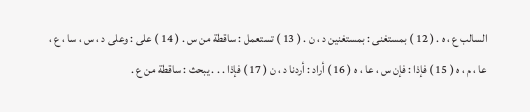السالب ع ، ه . ( 12 ) بمستغنى : بمستغنين د ، ن . ( 13 ) تستعمل : ساقطة من س . ( 14 ) على : وعلى د ، س ، سا ، ع ، عا ، م ، ه ( 15 ) فإذا : فإن س ، عا ، ه ( 16 ) أراد : أردنا د ، ن ( 17 ) فإذا . . . يبحث : ساقطة من ع .